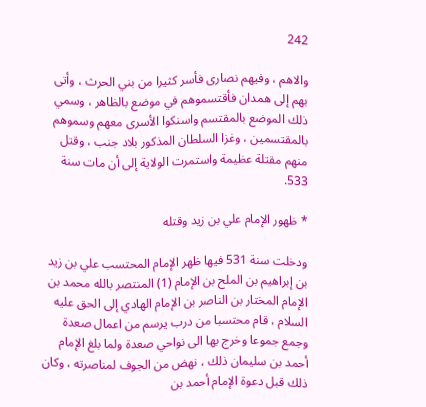242

والاهم ، وفيهم نصارى فأسر كثيرا من بني الحرث ، وأتى بهم إلى همدان فأقتسموهم في موضع بالظاهر ، وسمي ذلك الموضع بالمقتسم واسنكوا الأسرى معهم وسموهم بالمقتسمين ، وغزا السلطان المذكور بلاد جنب ، وقتل منهم مقتلة عظيمة واستمرت الولاية إلى أن مات سنة 533.

* ظهور الإمام علي بن زيد وقتله

ودخلت سنة 531 فيها ظهر الإمام المحتسب علي بن زيد بن إبراهيم بن الملح بن الإمام (1) المنتصر بالله محمد بن الإمام المختار بن الناصر بن الإمام الهادي إلى الحق عليه السلام ، قام محتسبا من درب يرسم من اعمال صعدة وجمع جموعا وخرج بها الى نواحي صعدة ولما بلغ الإمام أحمد بن سليمان ذلك ، نهض من الجوف لمناصرته ، وكان ذلك قبل دعوة الإمام أحمد بن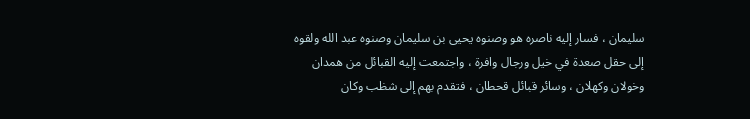سليمان ، فسار إليه ناصره هو وصنوه يحيى بن سليمان وصنوه عبد الله ولقوه إلى حقل صعدة في خيل ورجال وافرة ، واجتمعت إليه القبائل من همدان وخولان وكهلان ، وسائر قبائل قحطان ، فتقدم بهم إلى شظب وكان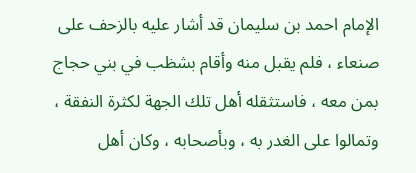الإمام احمد بن سليمان قد أشار عليه بالزحف على صنعاء ، فلم يقبل منه وأقام بشظب في بني حجاج بمن معه ، فاستثقله أهل تلك الجهة لكثرة النفقة ، وتمالوا على الغدر به ، وبأصحابه ، وكان أهل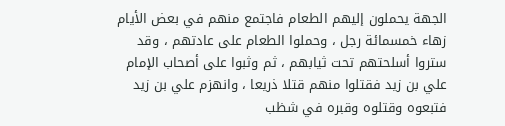الجهة يحملون إليهم الطعام فاجتمع منهم في بعض الأيام زهاء خمسمائة رجل ، وحملوا الطعام على عادتهم ، وقد ستروا أسلحتهم تحت ثيابهم ، ثم وثبوا على أصحاب الإمام علي بن زيد فقتلوا منهم قتلا ذريعا ، وانهزم علي بن زيد فتبعوه وقتلوه وقبره في شظب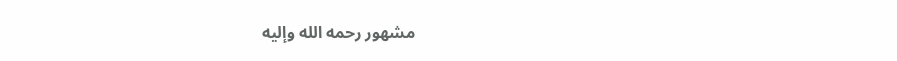مشهور رحمه الله وإليه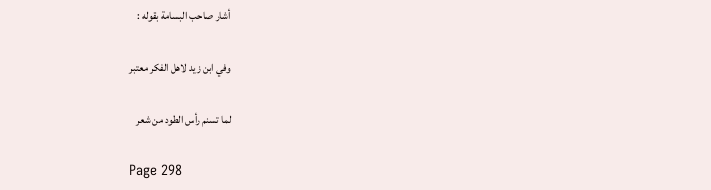أشار صاحب البسامة بقوله :

وفي ابن زيد لاهل الفكر معتبر

لما تسنم رأس الطود من شعر

Page 298